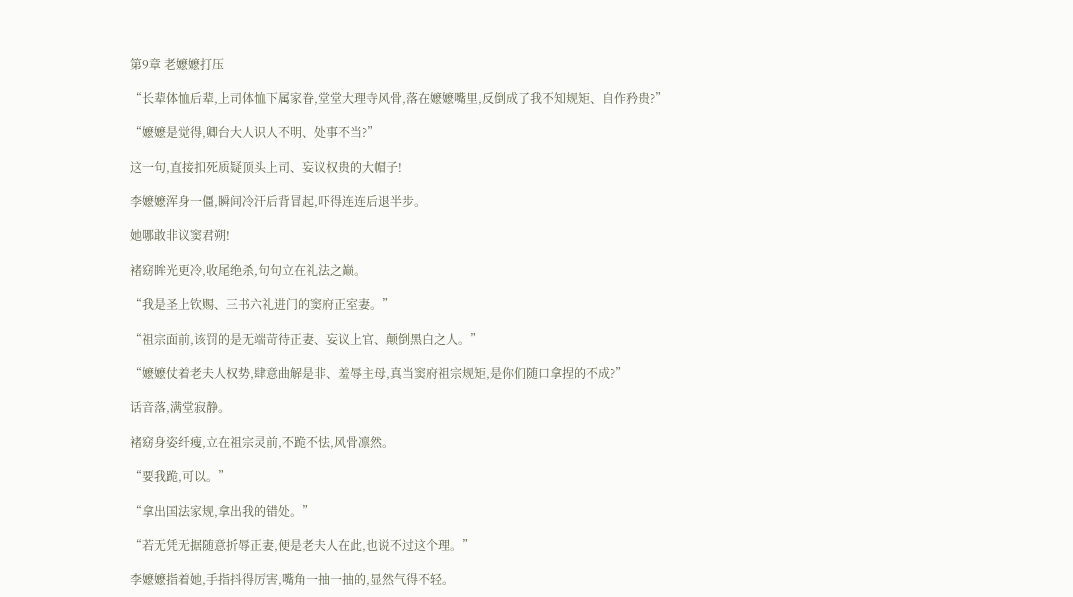第9章 老嬷嬷打压

“长辈体恤后辈,上司体恤下属家眷,堂堂大理寺风骨,落在嬷嬷嘴里,反倒成了我不知规矩、自作矜贵?”

“嬷嬷是觉得,卿台大人识人不明、处事不当?”

这一句,直接扣死质疑顶头上司、妄议权贵的大帽子!

李嬷嬷浑身一僵,瞬间冷汗后背冒起,吓得连连后退半步。

她哪敢非议窦君朔!

褚窈眸光更冷,收尾绝杀,句句立在礼法之巅。

“我是圣上钦赐、三书六礼进门的窦府正室妻。”

“祖宗面前,该罚的是无端苛待正妻、妄议上官、颠倒黑白之人。”

“嬷嬷仗着老夫人权势,肆意曲解是非、羞辱主母,真当窦府祖宗规矩,是你们随口拿捏的不成?”

话音落,满堂寂静。

褚窈身姿纤瘦,立在祖宗灵前,不跪不怯,风骨凛然。

“要我跪,可以。”

“拿出国法家规,拿出我的错处。”

“若无凭无据随意折辱正妻,便是老夫人在此,也说不过这个理。”

李嬷嬷指着她,手指抖得厉害,嘴角一抽一抽的,显然气得不轻。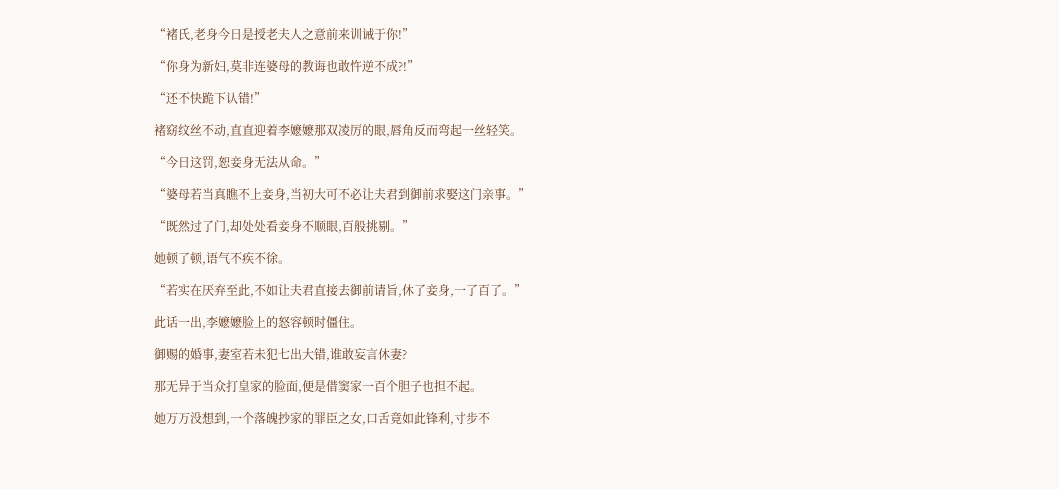“褚氏,老身今日是授老夫人之意前来训诫于你!”

“你身为新妇,莫非连婆母的教诲也敢忤逆不成?!”

“还不快跪下认错!”

褚窈纹丝不动,直直迎着李嬷嬷那双凌厉的眼,唇角反而弯起一丝轻笑。

“今日这罚,恕妾身无法从命。”

“婆母若当真瞧不上妾身,当初大可不必让夫君到御前求娶这门亲事。”

“既然过了门,却处处看妾身不顺眼,百般挑剔。”

她顿了顿,语气不疾不徐。

“若实在厌弃至此,不如让夫君直接去御前请旨,休了妾身,一了百了。”

此话一出,李嬷嬷脸上的怒容顿时僵住。

御赐的婚事,妻室若未犯七出大错,谁敢妄言休妻?

那无异于当众打皇家的脸面,便是借窦家一百个胆子也担不起。

她万万没想到,一个落魄抄家的罪臣之女,口舌竟如此锋利,寸步不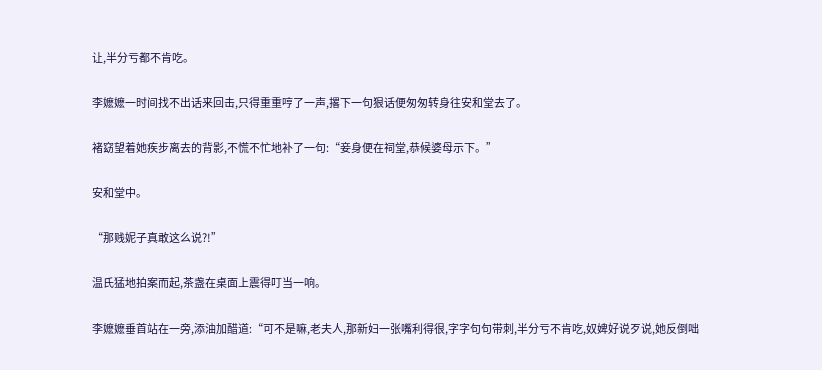让,半分亏都不肯吃。

李嬷嬷一时间找不出话来回击,只得重重哼了一声,撂下一句狠话便匆匆转身往安和堂去了。

褚窈望着她疾步离去的背影,不慌不忙地补了一句:“妾身便在祠堂,恭候婆母示下。”

安和堂中。

“那贱妮子真敢这么说?!”

温氏猛地拍案而起,茶盏在桌面上震得叮当一响。

李嬷嬷垂首站在一旁,添油加醋道:“可不是嘛,老夫人,那新妇一张嘴利得很,字字句句带刺,半分亏不肯吃,奴婢好说歹说,她反倒咄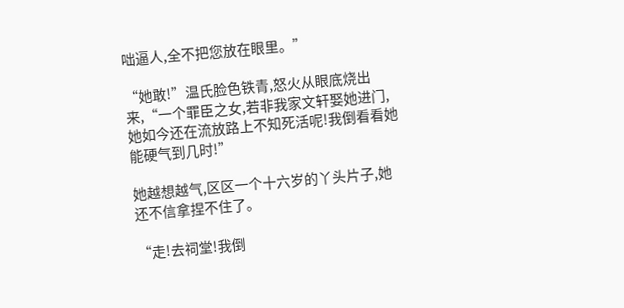咄逼人,全不把您放在眼里。”

“她敢!”温氏脸色铁青,怒火从眼底烧出来,“一个罪臣之女,若非我家文轩娶她进门,她如今还在流放路上不知死活呢!我倒看看她能硬气到几时!”

她越想越气,区区一个十六岁的丫头片子,她还不信拿捏不住了。

“走!去祠堂!我倒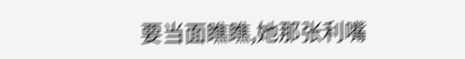要当面瞧瞧,她那张利嘴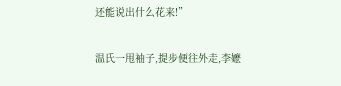还能说出什么花来!”

温氏一甩袖子,提步便往外走,李嬷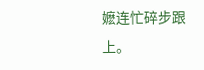嬷连忙碎步跟上。